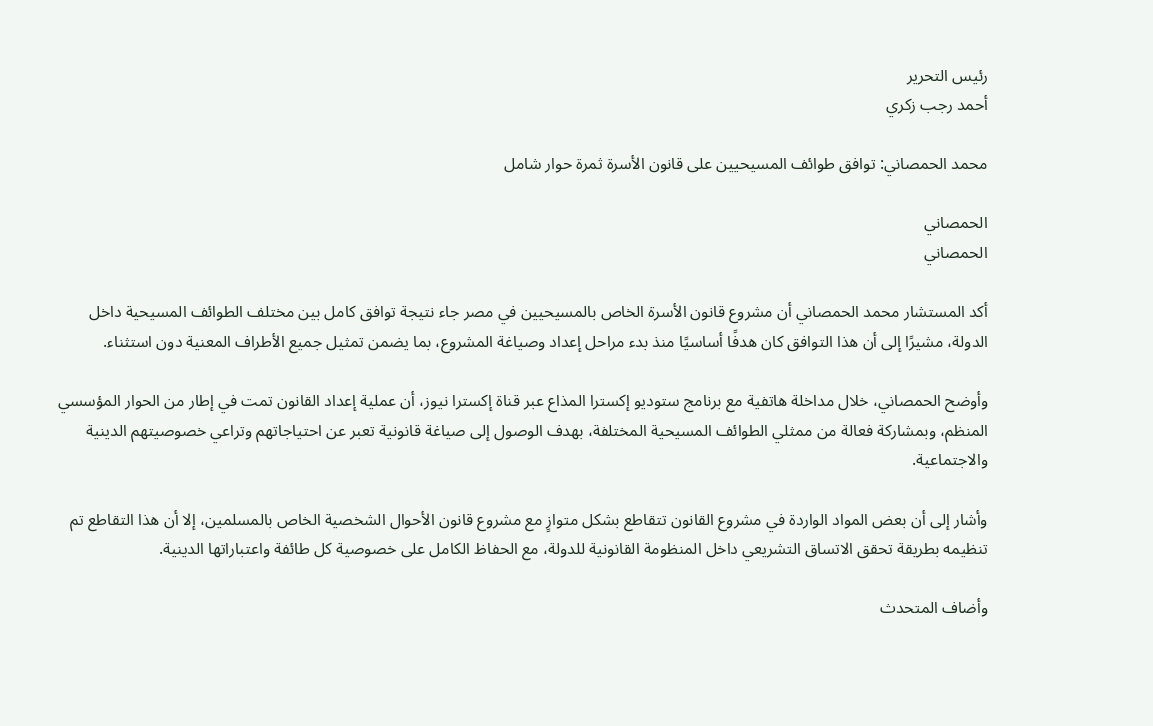رئيس التحرير
أحمد رجب زكري

محمد الحمصاني: توافق طوائف المسيحيين على قانون الأسرة ثمرة حوار شامل

الحمصاني
الحمصاني

أكد المستشار محمد الحمصاني أن مشروع قانون الأسرة الخاص بالمسيحيين في مصر جاء نتيجة توافق كامل بين مختلف الطوائف المسيحية داخل الدولة، مشيرًا إلى أن هذا التوافق كان هدفًا أساسيًا منذ بدء مراحل إعداد وصياغة المشروع، بما يضمن تمثيل جميع الأطراف المعنية دون استثناء.

وأوضح الحمصاني، خلال مداخلة هاتفية مع برنامج ستوديو إكسترا المذاع عبر قناة إكسترا نيوز، أن عملية إعداد القانون تمت في إطار من الحوار المؤسسي المنظم، وبمشاركة فعالة من ممثلي الطوائف المسيحية المختلفة، بهدف الوصول إلى صياغة قانونية تعبر عن احتياجاتهم وتراعي خصوصيتهم الدينية والاجتماعية.

وأشار إلى أن بعض المواد الواردة في مشروع القانون تتقاطع بشكل متوازٍ مع مشروع قانون الأحوال الشخصية الخاص بالمسلمين، إلا أن هذا التقاطع تم تنظيمه بطريقة تحقق الاتساق التشريعي داخل المنظومة القانونية للدولة، مع الحفاظ الكامل على خصوصية كل طائفة واعتباراتها الدينية.

وأضاف المتحدث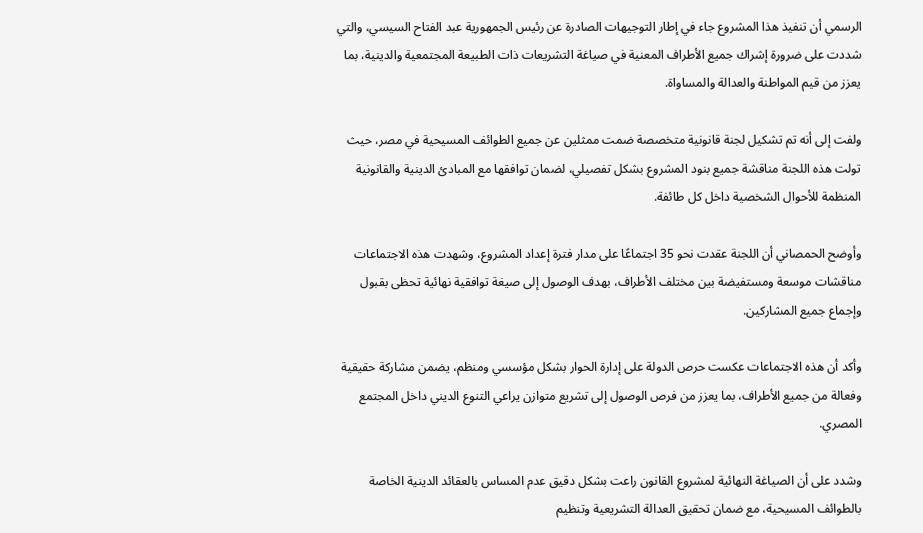الرسمي أن تنفيذ هذا المشروع جاء في إطار التوجيهات الصادرة عن رئيس الجمهورية عبد الفتاح السيسي، والتي شددت على ضرورة إشراك جميع الأطراف المعنية في صياغة التشريعات ذات الطبيعة المجتمعية والدينية، بما يعزز من قيم المواطنة والعدالة والمساواة.

ولفت إلى أنه تم تشكيل لجنة قانونية متخصصة ضمت ممثلين عن جميع الطوائف المسيحية في مصر، حيث تولت هذه اللجنة مناقشة جميع بنود المشروع بشكل تفصيلي، لضمان توافقها مع المبادئ الدينية والقانونية المنظمة للأحوال الشخصية داخل كل طائفة.

وأوضح الحمصاني أن اللجنة عقدت نحو 35 اجتماعًا على مدار فترة إعداد المشروع، وشهدت هذه الاجتماعات مناقشات موسعة ومستفيضة بين مختلف الأطراف، بهدف الوصول إلى صيغة توافقية نهائية تحظى بقبول وإجماع جميع المشاركين.

وأكد أن هذه الاجتماعات عكست حرص الدولة على إدارة الحوار بشكل مؤسسي ومنظم، يضمن مشاركة حقيقية وفعالة من جميع الأطراف، بما يعزز من فرص الوصول إلى تشريع متوازن يراعي التنوع الديني داخل المجتمع المصري.

وشدد على أن الصياغة النهائية لمشروع القانون راعت بشكل دقيق عدم المساس بالعقائد الدينية الخاصة بالطوائف المسيحية، مع ضمان تحقيق العدالة التشريعية وتنظيم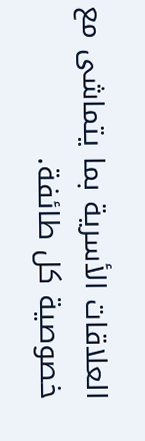العلاقات الأسرية بما يتماشى مع خصوصية كل طائفة.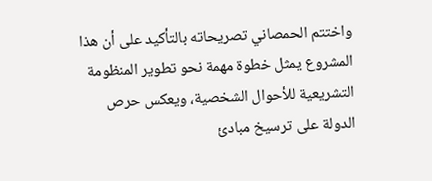واختتم الحمصاني تصريحاته بالتأكيد على أن هذا المشروع يمثل خطوة مهمة نحو تطوير المنظومة التشريعية للأحوال الشخصية، ويعكس حرص الدولة على ترسيخ مبادئ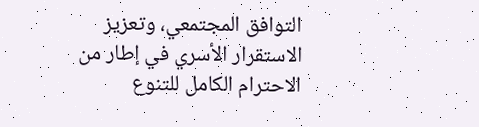التوافق المجتمعي، وتعزيز الاستقرار الأسري في إطار من الاحترام الكامل للتنوع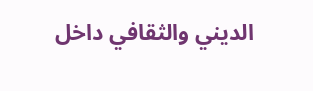الديني والثقافي داخل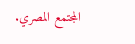المجتمع المصري.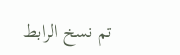تم نسخ الرابط